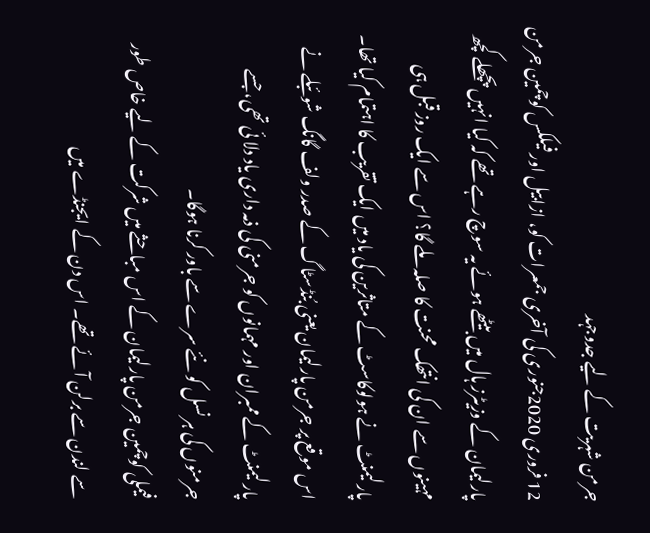جرمن شہریت کے لیے جدوجہد
12 فروری 2020جنوری کی آخری جمعرات کو، ازابیل اور فیلکس کوچمین جرمن پارلیمان کے وزیٹرز ہال میں بیٹھے ہوئے یہ سوچ رہے تھے کہ کیا انہیں پچھلے کچھ مہینوں سے ان کی انتھک محنت کا صلہ ملے گا؟ اس سے ایک روز قبل ہی پارلیمنٹ نے ہولوکاسٹ کے متاثرین کی یاد میں ایک تقریب کا اہتمام کیا تھا۔ اس موقع پر جرمن پارلیمان یعنی بُنڈسٹاگ کے صدر ولف گانگ شوئبلے نے پارلیمنٹ کے ممبران اور مہمانوں کو جرمنی کی ذمہ داری یاد دلا ئی تھی، جسے جرمنوں کی ہر نسل کو نئے سرے سے باور کرنا ہوگا۔
فیملی کوچمین جرمن پارلیمان کے اس مباحثے میں شرکت کے لیے خاص طور سے لندن سے برلن آئے تھے۔ اس دن کے ایجنڈے میں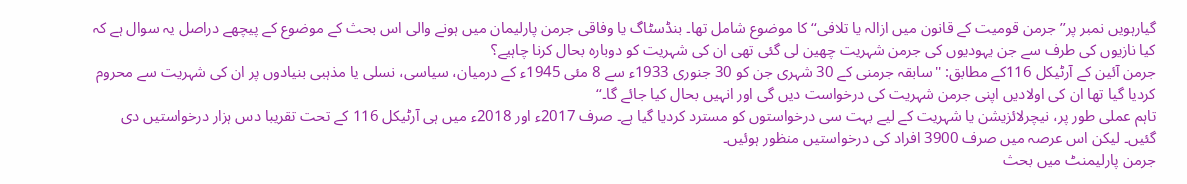گیارہویں نمبر پر’’جرمن قومیت کے قانون میں ازالہ یا تلافی‘‘ کا موضوع شامل تھا۔ بنڈسٹاگ یا وفاقی جرمن پارلیمان میں ہونے والی اس بحث کے موضوع کے پیچھے دراصل یہ سوال ہے کہ کیا نازیوں کی طرف سے جن یہودیوں کی جرمن شہریت چھین لی گئی تھی ان کی شہریت کو دوبارہ بحال کرنا چاہیے؟
جرمن آئین کے آرٹیکل 116کے مطابق: ''سابقہ جرمنی کے 30 شہری جن کو 30 جنوری 1933ء سے 8 مئی 1945ء کے درمیان، سیاسی، نسلی یا مذہبی بنیادوں پر ان کی شہریت سے محروم کردیا گیا تھا ان کی اولادیں اپنی جرمن شہریت کی درخواست دیں گی اور انہیں بحال کیا جائے گا۔‘‘
تاہم عملی طور پر، نیچرلائزیشن یا شہریت کے لیے بہت سی درخواستوں کو مسترد کردیا گیا ہے۔ صرف 2017ء اور 2018ء میں ہی آرٹیکل 116 کے تحت تقریبا دس ہزار درخواستیں دی گئیں۔ لیکن اس عرصہ میں صرف 3900 افراد کی درخواستیں منظور ہوئیں۔
جرمن پارلیمنٹ میں بحث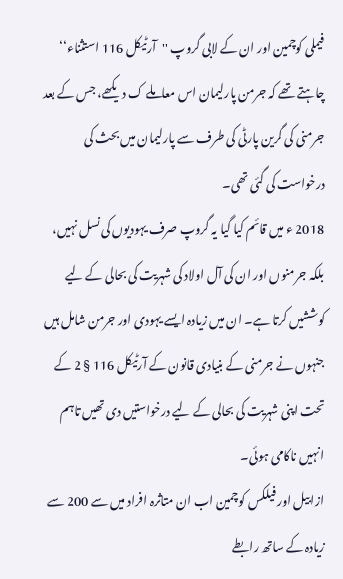فیملی کوچمین اور ان کے لابی گروپ ''آرٹیکل 116 استثناء‘‘ چاہتے تھے کہ جرمن پارلیمان اس معاملے ک دیکھے، جس کے بعد جرمنی کی گرین پارٹی کی طرف سے پارلیمان میں بحث کی درخواست کی گئی تھی۔
2018 ء میں قائم کیا گیا یہ گروپ صرف یہودیوں کی نسل نہیں، بلکہ جرمنوں اور ان کی آل اولاد کی شہریت کی بحالی کے لیے کوششیں کرتا ہے۔ ان میں زیادہ ایسے یہودی اور جرمن شامل ہیں جنہوں نے جرمنی کے بنیادی قانون کے آرٹیکل 116 § 2 کے تحت اپنی شہریت کی بحالی کے لیے درخواستیں دی تھیں تاہم انہیں ناکامی ہوئی۔
ازابیل اور فیلکس کوچمین اب ان متاثرہ افراد میں سے 200 سے زیادہ کے ساتھ رابطے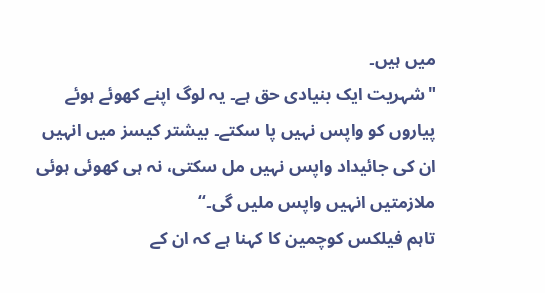میں ہیں۔
"شہریت ایک بنیادی حق ہے۔ یہ لوگ اپنے کھوئے ہوئے پیاروں کو واپس نہیں پا سکتے۔ بیشتر کیسز میں انہیں ان کی جائیداد واپس نہیں مل سکتی، نہ ہی کھوئی ہوئی ملازمتیں انہیں واپس ملیں گی۔‘‘
تاہم فیلکس کوچمین کا کہنا ہے کہ ان کے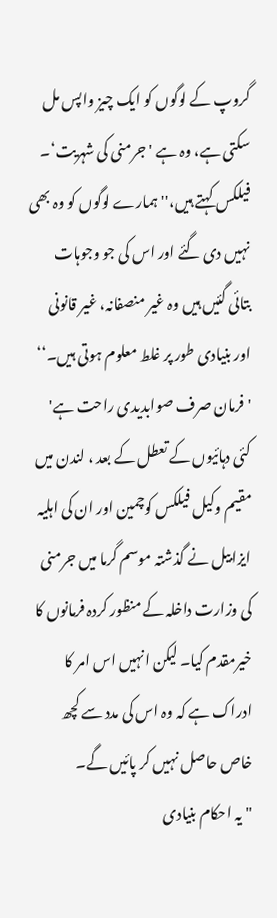گروپ کے لوگوں کو ایک چیز واپس مل سکتی ہے، وہ ہے 'جرمنی کی شہریت‘۔ فیلکس کہتے ہیں،''ہمارے لوگوں کو وہ بھی نہیں دی گئے اور اس کی جو وجوہات بتائی گئیں ہیں وہ غیر منصفانہ، غیر قانونی اور بنیادی طور پر غلط معلوم ہوتی ہیں۔‘‘
'فرمان صرف صوابدیدی راحت ہے'
کئی دہائیوں کے تعطل کے بعد ، لندن میں مقیم وکیل فیلکس کوچمین اور ان کی اہلیہ ایزابیل نے گذشتہ موسم گرما میں جرمنی کی وزارت داخلہ کے منظور کردہ فرمانوں کا خیرمقدم کیا۔ لیکن انہیں اس امر کا ادراک ہے کہ وہ اس کی مدد سے کچھ خاص حاصل نہیں کر پائیں گے۔
"یہ احکام بنیادی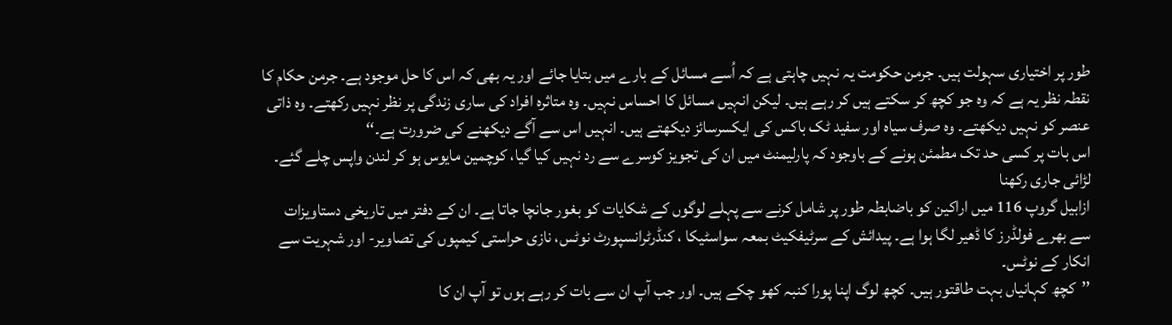طور پر اختیاری سہولت ہیں۔ جرمن حکومت یہ نہیں چاہتی ہے کہ اُسے مسائل کے بارے میں بتایا جائے اور یہ بھی کہ اس کا حل موجود ہے۔ جرمن حکام کا نقطہ نظر یہ ہے کہ وہ جو کچھ کر سکتے ہیں کر رہے ہیں۔ لیکن انہیں مسائل کا احساس نہیں۔ وہ متاثرہ افراد کی ساری زندگی پر نظر نہیں رکھتے۔ وہ ذاتی عنصر کو نہیں دیکھتے۔ وہ صرف سیاہ اور سفید ٹک باکس کی ایکسرسائز دیکھتے ہیں۔ انہیں اس سے آگے دیکھنے کی ضرورت ہے۔‘‘
اس بات پر کسی حد تک مطمئن ہونے کے باوجود کہ پارلیمنٹ میں ان کی تجویز کوسرے سے رد نہیں کیا گیا، کوچمین مایوس ہو کر لندن واپس چلے گئے۔
لڑائی جاری رکھنا
ازابیل گروپ 116 میں اراکین کو باضابطہ طور پر شامل کرنے سے پہلے لوگوں کے شکایات کو بغور جانچا جاتا ہے۔ ان کے دفتر میں تاریخی دستاویزات سے بھرے فولڈرز کا ڈھیر لگا ہوا ہے۔ پیدائش کے سرٹیفکیٹ بمعہ سواسٹیکا ، کنڈرٹرانسپورٹ نوٹس، نازی حراستی کیمپوں کی تصاویر- اور شہریت سے انکار کے نوٹس۔
’’کچھ کہانیاں بہت طاقتور ہیں۔ کچھ لوگ اپنا پورا کنبہ کھو چکے ہیں۔ اور جب آپ ان سے بات کر رہے ہوں تو آپ ان کا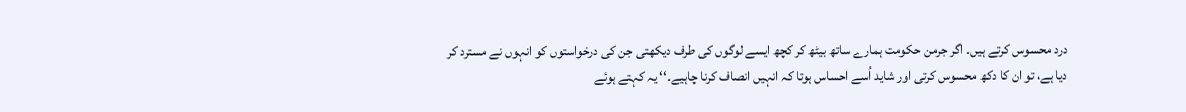درد محسوس کرتے ہیں۔ اگر جرمن حکومت ہمارے ساتھ بیٹھ کر کچھ ایسے لوگوں کی طرف دیکھتی جن کی درخواستوں کو انہوں نے مسترد کر دیا ہے، تو ان کا دکھ محسوس کرتی اور شاید اُسے احساس ہوتا کہ انہیں انصاف کرنا چاہیے۔‘‘ یہ کہتے ہوئے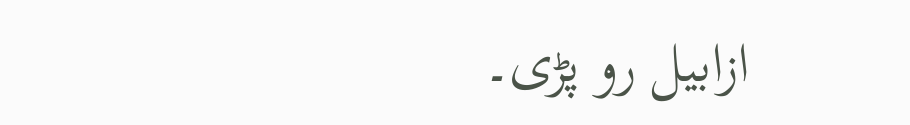ازابیل رو پڑی۔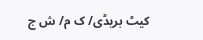کیٹ بریڈی/ ک م/ ش ج